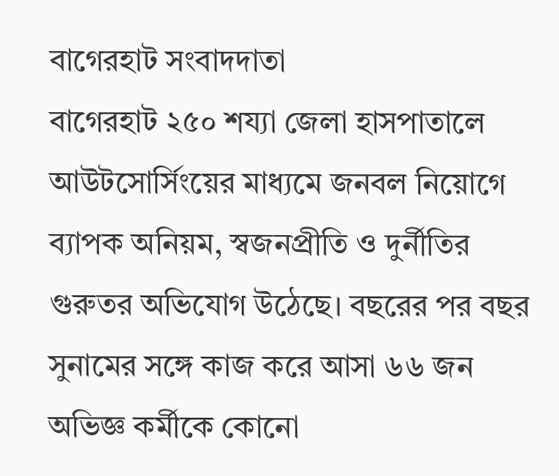বাগেরহাট সংবাদদাতা
বাগেরহাট ২৫০ শয্যা জেলা হাসপাতালে আউটসোর্সিংয়ের মাধ্যমে জনবল নিয়োগে ব্যাপক অনিয়ম, স্বজনপ্রীতি ও দুর্নীতির গুরুতর অভিযোগ উঠেছে। বছরের পর বছর সুনামের সঙ্গে কাজ করে আসা ৬৬ জন অভিজ্ঞ কর্মীকে কোনো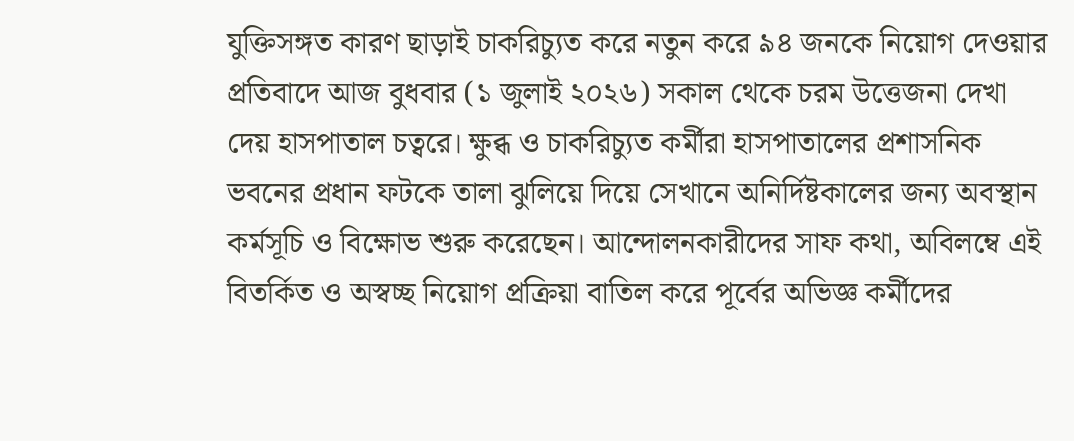যুক্তিসঙ্গত কারণ ছাড়াই চাকরিচ্যুত করে নতুন করে ৯৪ জনকে নিয়োগ দেওয়ার প্রতিবাদে আজ বুধবার (১ জুলাই ২০২৬) সকাল থেকে চরম উত্তেজনা দেখা দেয় হাসপাতাল চত্বরে। ক্ষুব্ধ ও চাকরিচ্যুত কর্মীরা হাসপাতালের প্রশাসনিক ভবনের প্রধান ফটকে তালা ঝুলিয়ে দিয়ে সেখানে অনির্দিষ্টকালের জন্য অবস্থান কর্মসূচি ও বিক্ষোভ শুরু করেছেন। আন্দোলনকারীদের সাফ কথা, অবিলম্বে এই বিতর্কিত ও অস্বচ্ছ নিয়োগ প্রক্রিয়া বাতিল করে পূর্বের অভিজ্ঞ কর্মীদের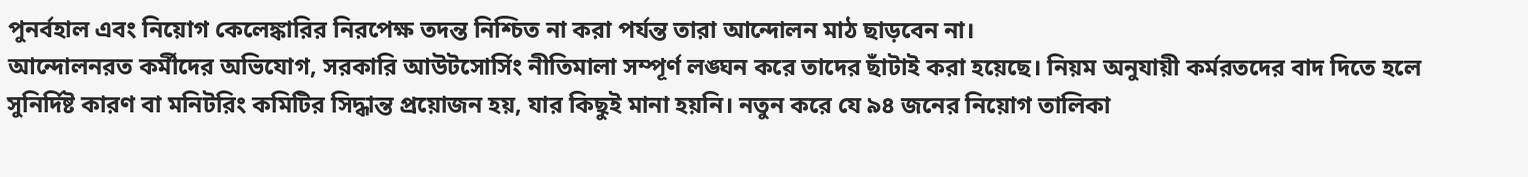পুনর্বহাল এবং নিয়োগ কেলেঙ্কারির নিরপেক্ষ তদন্ত নিশ্চিত না করা পর্যন্ত তারা আন্দোলন মাঠ ছাড়বেন না।
আন্দোলনরত কর্মীদের অভিযোগ, সরকারি আউটসোর্সিং নীতিমালা সম্পূর্ণ লঙ্ঘন করে তাদের ছাঁটাই করা হয়েছে। নিয়ম অনুযায়ী কর্মরতদের বাদ দিতে হলে সুনির্দিষ্ট কারণ বা মনিটরিং কমিটির সিদ্ধান্ত প্রয়োজন হয়, যার কিছুই মানা হয়নি। নতুন করে যে ৯৪ জনের নিয়োগ তালিকা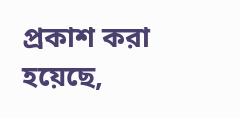প্রকাশ করা হয়েছে,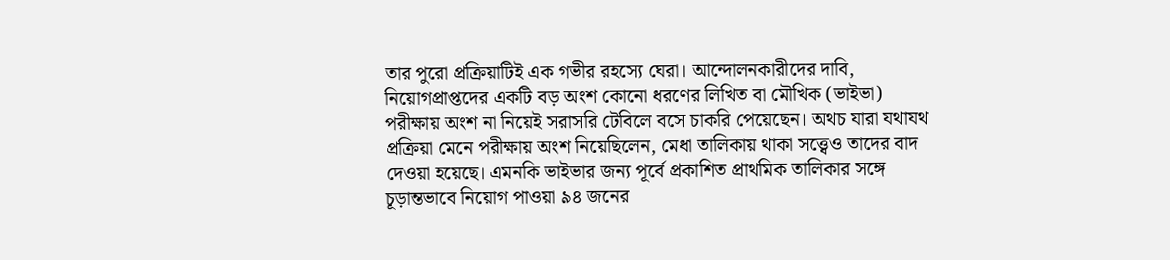তার পুরো প্রক্রিয়াটিই এক গভীর রহস্যে ঘেরা। আন্দোলনকারীদের দাবি, নিয়োগপ্রাপ্তদের একটি বড় অংশ কোনো ধরণের লিখিত বা মৌখিক (ভাইভা) পরীক্ষায় অংশ না নিয়েই সরাসরি টেবিলে বসে চাকরি পেয়েছেন। অথচ যারা যথাযথ প্রক্রিয়া মেনে পরীক্ষায় অংশ নিয়েছিলেন, মেধা তালিকায় থাকা সত্ত্বেও তাদের বাদ দেওয়া হয়েছে। এমনকি ভাইভার জন্য পূর্বে প্রকাশিত প্রাথমিক তালিকার সঙ্গে চূড়ান্তভাবে নিয়োগ পাওয়া ৯৪ জনের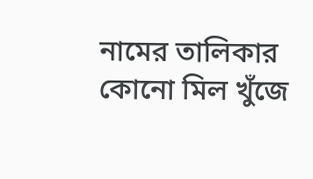নামের তালিকার কোনো মিল খুঁজে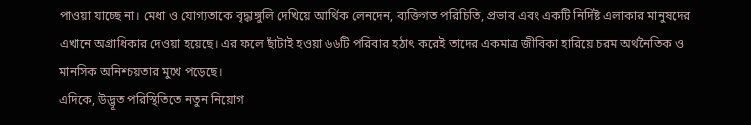পাওয়া যাচ্ছে না। মেধা ও যোগ্যতাকে বৃদ্ধাঙ্গুলি দেখিয়ে আর্থিক লেনদেন, ব্যক্তিগত পরিচিতি, প্রভাব এবং একটি নির্দিষ্ট এলাকার মানুষদের এখানে অগ্রাধিকার দেওয়া হয়েছে। এর ফলে ছাঁটাই হওয়া ৬৬টি পরিবার হঠাৎ করেই তাদের একমাত্র জীবিকা হারিয়ে চরম অর্থনৈতিক ও মানসিক অনিশ্চয়তার মুখে পড়েছে।
এদিকে, উদ্ভূত পরিস্থিতিতে নতুন নিয়োগ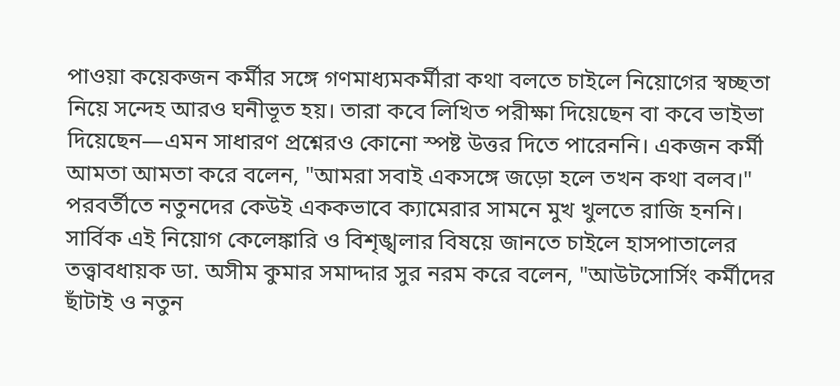পাওয়া কয়েকজন কর্মীর সঙ্গে গণমাধ্যমকর্মীরা কথা বলতে চাইলে নিয়োগের স্বচ্ছতা নিয়ে সন্দেহ আরও ঘনীভূত হয়। তারা কবে লিখিত পরীক্ষা দিয়েছেন বা কবে ভাইভা দিয়েছেন—এমন সাধারণ প্রশ্নেরও কোনো স্পষ্ট উত্তর দিতে পারেননি। একজন কর্মী আমতা আমতা করে বলেন, "আমরা সবাই একসঙ্গে জড়ো হলে তখন কথা বলব।" পরবর্তীতে নতুনদের কেউই এককভাবে ক্যামেরার সামনে মুখ খুলতে রাজি হননি।
সার্বিক এই নিয়োগ কেলেঙ্কারি ও বিশৃঙ্খলার বিষয়ে জানতে চাইলে হাসপাতালের তত্ত্বাবধায়ক ডা. অসীম কুমার সমাদ্দার সুর নরম করে বলেন, "আউটসোর্সিং কর্মীদের ছাঁটাই ও নতুন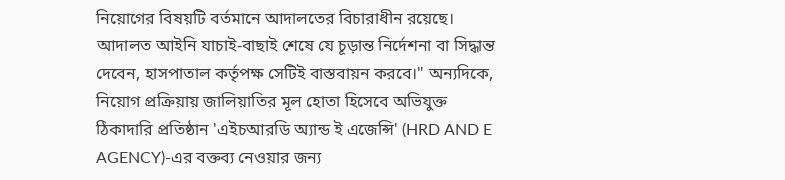নিয়োগের বিষয়টি বর্তমানে আদালতের বিচারাধীন রয়েছে। আদালত আইনি যাচাই-বাছাই শেষে যে চূড়ান্ত নির্দেশনা বা সিদ্ধান্ত দেবেন, হাসপাতাল কর্তৃপক্ষ সেটিই বাস্তবায়ন করবে।" অন্যদিকে, নিয়োগ প্রক্রিয়ায় জালিয়াতির মূল হোতা হিসেবে অভিযুক্ত ঠিকাদারি প্রতিষ্ঠান 'এইচআরডি অ্যান্ড ই এজেন্সি' (HRD AND E AGENCY)-এর বক্তব্য নেওয়ার জন্য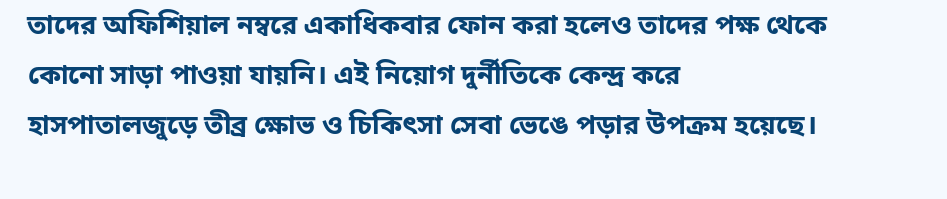তাদের অফিশিয়াল নম্বরে একাধিকবার ফোন করা হলেও তাদের পক্ষ থেকে কোনো সাড়া পাওয়া যায়নি। এই নিয়োগ দুর্নীতিকে কেন্দ্র করে হাসপাতালজুড়ে তীব্র ক্ষোভ ও চিকিৎসা সেবা ভেঙে পড়ার উপক্রম হয়েছে।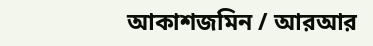আকাশজমিন / আরআর